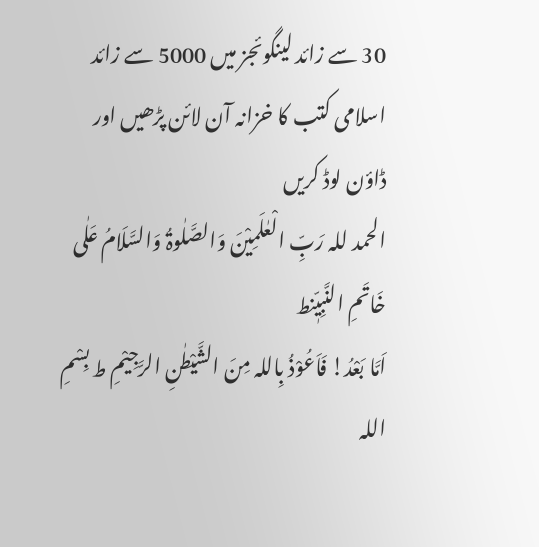30 سے زائد لینگوئجز میں 5000 سے زائد اسلامی کتب کا خزانہ آن لائن پڑھیں اور ڈاؤن لوڈ کریں
الحمد للہ رَبِّ الْعٰلَمِیْنَ وَالصَّلٰوۃُ وَالسَّلَامُ عَلٰی خَاتَمِ النَّبِیّٖنط
اَمَّا بَعْدُ! فَاَعُوْذُ بِاللہ مِنَ الشَّیْطٰنِ الرَّجِیْمِ ط بِسْمِ اللہ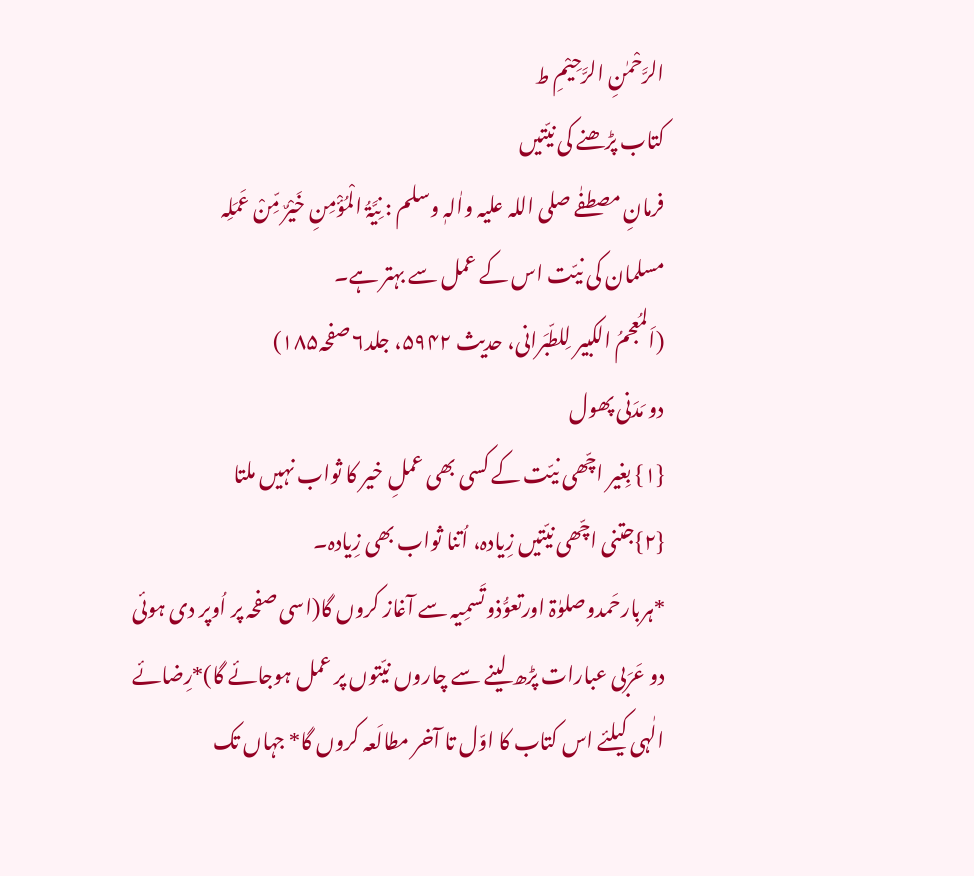الرَّحْمٰنِ الرَّحِیْمِ ط
کتاب پڑھنے کی نیّتیں
فرمانِ مصطفٰے صلی اللہ علیہ واٰلہٖ وسلم : نِیَّۃُ الْمُؤْمِنِ خَیْرٌ مِّنْ عَمَلِہ
مسلمان کی نیّت اس کے عمل سے بہتر ہے۔
(اَلمُعجمُ الکبیر لِلطّبَرانی، حدیث ۵۹۴۲، جلد۶ صفحہ۱۸۵)
دو مَدَنی پھول
{۱} بِغیر اچّھی نیّت کے کسی بھی عملِ خیر کا ثواب نہیں ملتا
{۲}جتنی اچّھی نیّتیں زِیادہ، اُتنا ثواب بھی زِیادہ۔
*ہربارحَمدوصلوٰۃ اورتعوُّذوتَسمِیہ سے آغاز کروں گا(اسی صفحہ پر اُوپر دی ہوئی دو عَرَبی عبارات پڑھ لینے سے چاروں نیّتوں پر عمل ہوجائے گا)*رِضائے الٰہی کیلئے اس کتاب کا اوّل تا آخر مطالَعہ کروں گا* جہاں تک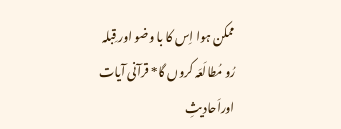ممکن ہوا اِس کا با وضو اور قِبلہ رُو مُطالَعَہ کروں گا* قرآنی آیات اوراَحادیثِ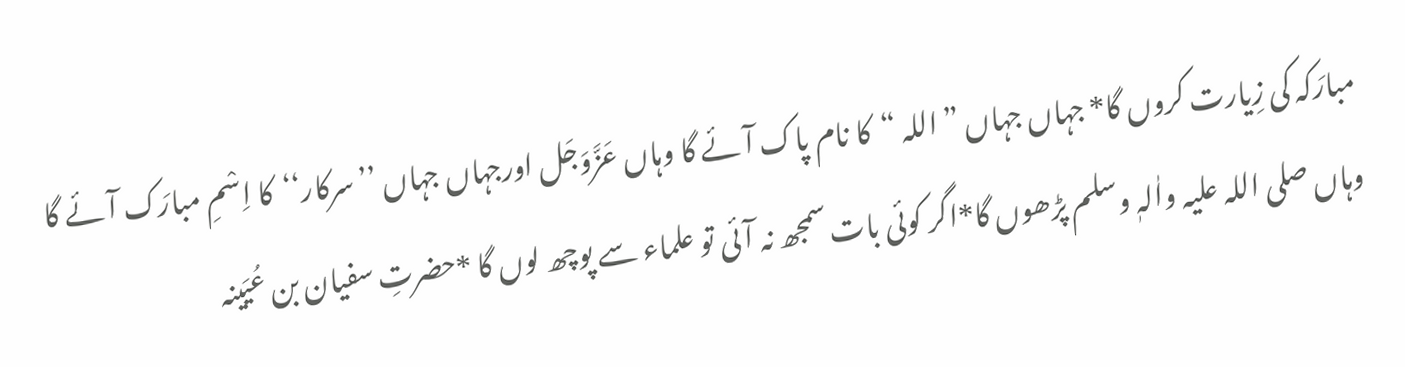مبارَکہ کی زِیارت کروں گا* جہاں جہاں ” اللہ “کا نام پاک آئے گا وہاں عَزَّوَجَل اورجہاں جہاں ’’سرکار‘‘کا اِسْمِ مبارَک آئے گا وہاں صلی اللہ علیہ واٰلہٖ وسلم پڑھوں گا*اگر کوئی بات سمجھ نہ آئی تو علماء سے پوچھ لوں گا *حضرتِ سفیان بن عُیَینہ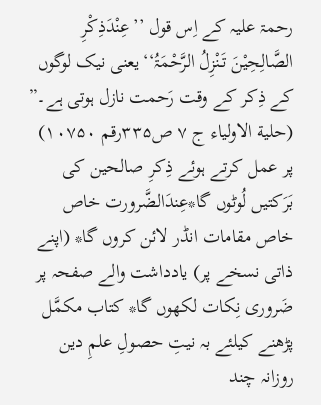رحمۃ علیہ کے اِس قول ’’عِنْدَذِکْرِ الصَّالِحِیْنَ تَنْزِلُ الرَّحْمَۃُ‘‘یعنی نیک لوگوں کے ذِکر کے وقت رَحمت نازل ہوتی ہے۔” (حلية الاولیاء ج ۷ ص۳۳۵رقم ۱۰۷۵۰) پر عمل کرتے ہوئے ذِکرِ صالحین کی بَرَکتیں لُوٹوں گا*عِندَالضَّرورت خاص خاص مقامات انڈر لائن کروں گا* (اپنے ذاتی نسخے پر) یادداشت والے صفحہ پر ضَروری نِکات لکھوں گا* کتاب مکمَّل پڑھنے کیلئے بہ نیتِ حصولِ علمِ دین روزانہ چند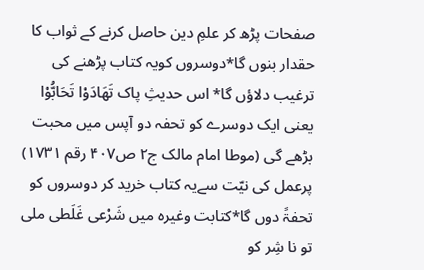صفحات پڑھ کر علمِ دین حاصل کرنے کے ثواب کا حقدار بنوں گا*دوسروں کویہ کتاب پڑھنے کی ترغیب دلاؤں گا* اس حدیثِ پاک تَھَادَوْا تَحَابُّوْا یعنی ایک دوسرے کو تحفہ دو آپس میں محبت بڑھے گی (موطا امام مالک ج۲ ص۴۰۷ رقم ۱۷۳۱) پرعمل کی نیّت سےیہ کتاب خرید کر دوسروں کو تحفۃً دوں گا*کتابت وغیرہ میں شَرْعی غَلَطی ملی تو نا شِر کو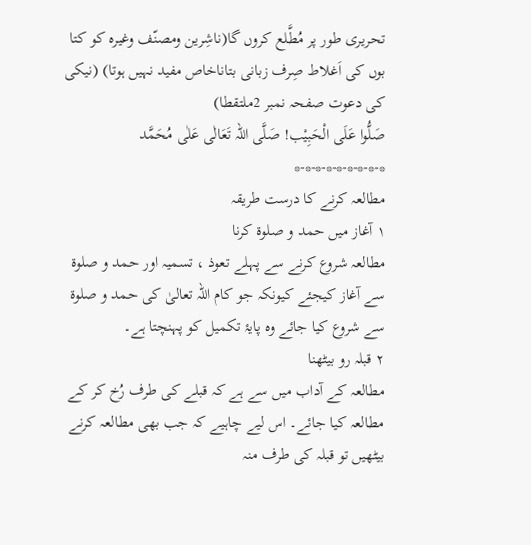تحریری طور پر مُطَّلع کروں گا(ناشِرین ومصنّف وغیرہ کو کتا بوں کی اَغلاط صِرف زبانی بتاناخاص مفید نہیں ہوتا) (نیکی کی دعوت صفحہ نمبر 2ملتقطا)
صَلُّوا عَلَی الْحَبِیْب! صَلَّی اللہ تَعَالٰی عَلٰی مُحَمَّد
*-*-*-*-*-*-*-*-*
مطالعہ کرنے کا درست طریقہ
۱ آغاز میں حمد و صلوة کرنا
مطالعہ شروع کرنے سے پہلے تعوذ ، تسمیہ اور حمد و صلوة سے آغاز کیجئے کیونکہ جو کام اللہ تعالیٰ کی حمد و صلوة سے شروع کیا جائے وہ پایۂ تکمیل کو پہنچتا ہے۔
۲ قبلہ رو بیٹھنا
مطالعہ کے آداب میں سے ہے کہ قبلے کی طرف رُخ کر کے مطالعہ کیا جائے۔ اس لیے چاہیے کہ جب بھی مطالعہ کرنے بیٹھیں تو قبلہ کی طرف منہ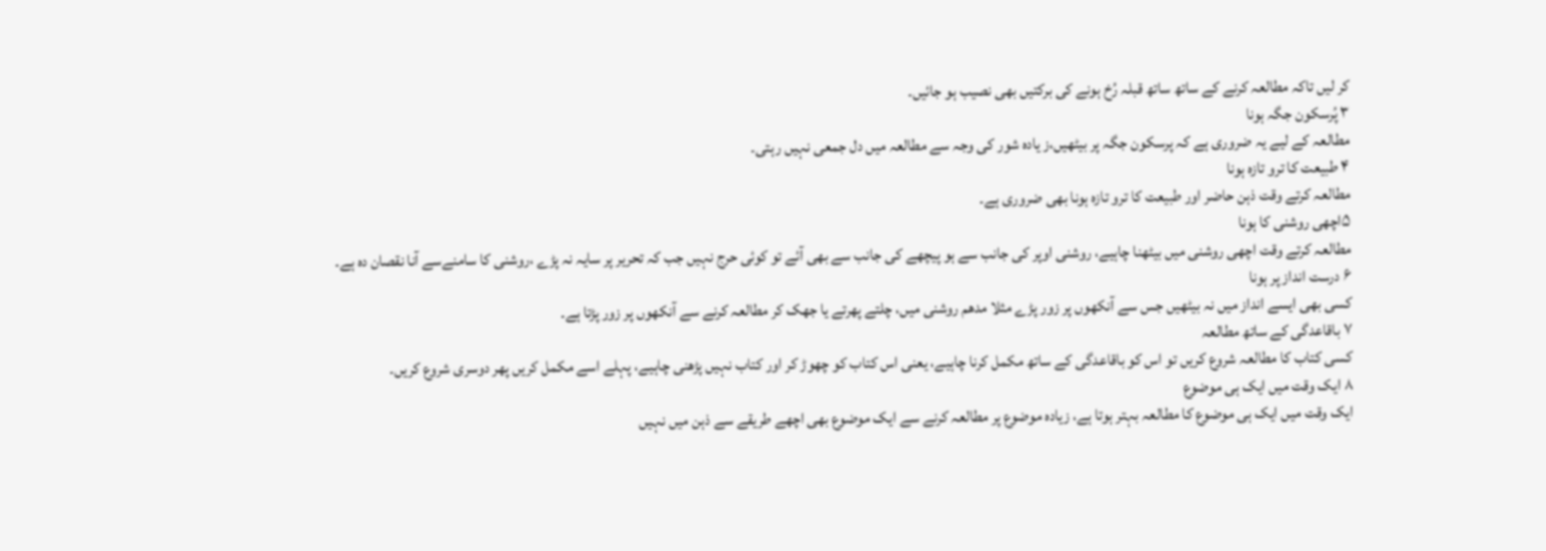کر لیں تاکہ مطالعہ کرنے کے ساتھ ساتھ قبلہ رُخ ہونے کی برکتیں بھی نصیب ہو جائیں۔
۳ پُرسکون جگہ ہونا
مطالعہ کے لیے یہ ضروری ہے کہ پرسکون جگہ پر بیٹھیں،ز یادہ شور کی وجہ سے مطالعہ میں دل جمعی نہیں رہتی۔
۴ طبیعت کا ترو تازہ ہونا
مطالعہ کرتے وقت ذہن حاضر اور طبیعت کا ترو تازہ ہونا بھی ضروری ہے۔
۵اچھی روشنی کا ہونا
مطالعہ کرتے وقت اچھی روشنی میں بیٹھنا چاہیے، روشنی اوپر کی جانب سے ہو پیچھے کی جانب سے بھی آئے تو کوئی حرج نہیں جب کہ تحریر پر سایہ نہ پڑے ،روشنی کا سامنےسے آنا نقصان دہ ہے۔
۶ درست انداز پر ہونا
کسی بھی ایسے انداز میں نہ بیٹھیں جس سے آنکھوں پر زور پڑے مثلا مدھم روشنی میں، چلتے پھرتے یا جھک کر مطالعہ کرنے سے آنکھوں پر زور پڑتا ہے۔
۷ باقاعدگی کے ساتھ مطالعہ
کسی کتاب کا مطالعہ شروع کریں تو اس کو باقاعدگی کے ساتھ مکمل کرنا چاہیے، یعنی اس کتاب کو چھوڑ کر اور کتاب نہیں پڑھنی چاہیے، پہلے اسے مکمل کریں پھر دوسری شروع کریں۔
۸ ایک وقت میں ایک ہی موضوع
ایک وقت میں ایک ہی موضوع کا مطالعہ بہتر ہوتا ہے، زیادہ موضوع پر مطالعہ کرنے سے ایک موضوع بھی اچھے طریقے سے ذہن میں نہیں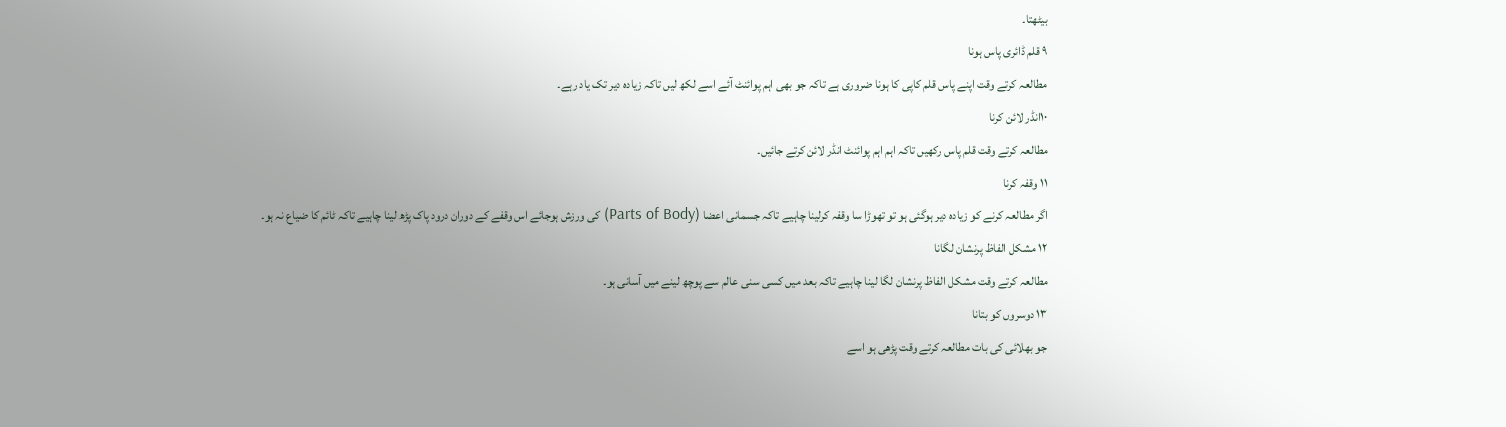بیٹھتا۔
۹ قلم ڈائری پاس ہونا
مطالعہ کرتے وقت اپنے پاس قلم کاپی کا ہونا ضروری ہے تاکہ جو بھی اہم پوائنٹ آئے اسے لکھ لیں تاکہ زیادہ دیر تک یاد رہے۔
۱۰انڈر لائن کرنا
مطالعہ کرتے وقت قلم پاس رکھیں تاکہ اہم اہم پوائنٹ انڈر لائن کرتے جائیں۔
۱۱ وقفہ کرنا
اگر مطالعہ کرنے کو زیادہ دیر ہوگئی ہو تو تھوڑا سا وقفہ کرلینا چاہیے تاکہ جسمانی اعضا (Parts of Body) كی ورزش ہوجائے اس وقفے کے دوران درود پاک پڑھ لینا چاہیے تاکہ ٹائم کا ضیاع نہ ہو۔
۱۲ مشکل الفاظ پرنشان لگانا
مطالعہ کرتے وقت مشکل الفاظ پرنشان لگا لینا چاہیے تاکہ بعد میں کسی سنی عالم سے پوچھ لینے میں آسانی ہو۔
۱۳ دوسروں کو بتانا
جو بھلائی کی بات مطالعہ کرتے وقت پڑھی ہو اسے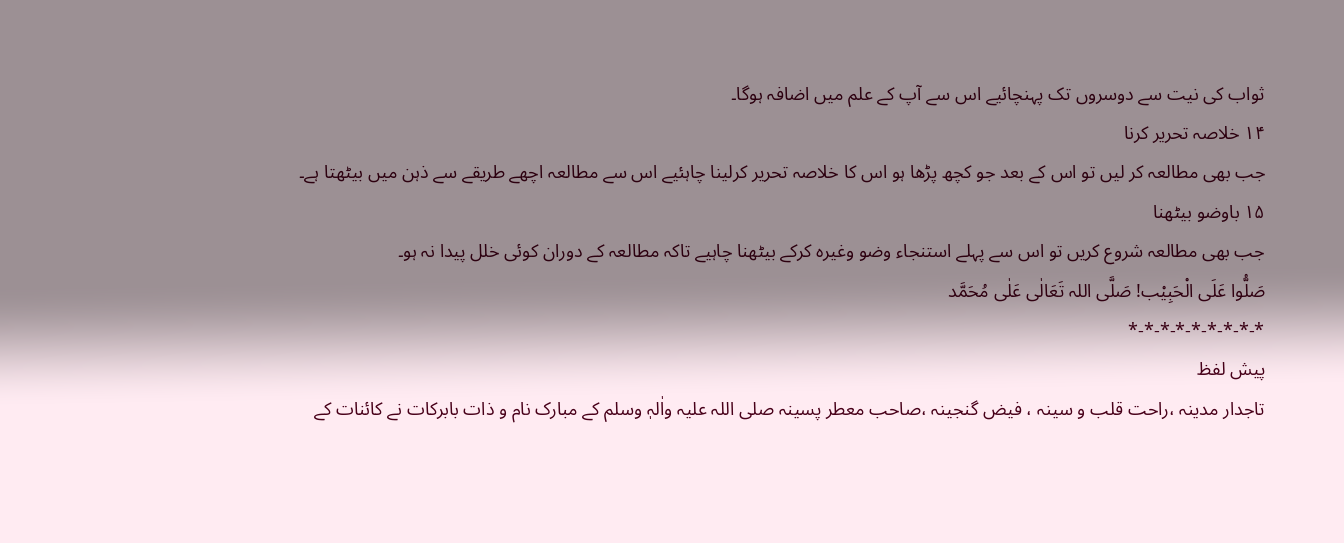ثواب کی نیت سے دوسروں تک پہنچائیے اس سے آپ کے علم میں اضافہ ہوگا۔
۱۴ خلاصہ تحریر کرنا
جب بھی مطالعہ کر لیں تو اس کے بعد جو کچھ پڑھا ہو اس کا خلاصہ تحریر کرلینا چاہئیے اس سے مطالعہ اچھے طریقے سے ذہن میں بیٹھتا ہے۔
۱۵ باوضو بیٹھنا
جب بھی مطالعہ شروع کریں تو اس سے پہلے استنجاء وضو وغیرہ کرکے بیٹھنا چاہیے تاکہ مطالعہ کے دوران کوئی خلل پیدا نہ ہو۔
صَلُّوا عَلَی الْحَبِیْب! صَلَّی اللہ تَعَالٰی عَلٰی مُحَمَّد
*-*-*-*-*-*-*-*-*
پیش لفظ
تاجدار مدینہ ،راحت قلب و سینہ ، فیض گنجینہ ،صاحب معطر پسینہ صلی اللہ علیہ واٰلہٖ وسلم کے مبارک نام و ذات بابرکات نے کائنات کے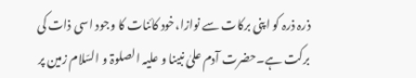ذرہ ذرہ کو اپنی برکات سے نوازا،خود کائنات کا وجود اسی ذات کی برکت ہے۔حضرت آدم علیٰ نبینا و علیہ الصلوۃ و السّلام زمین پر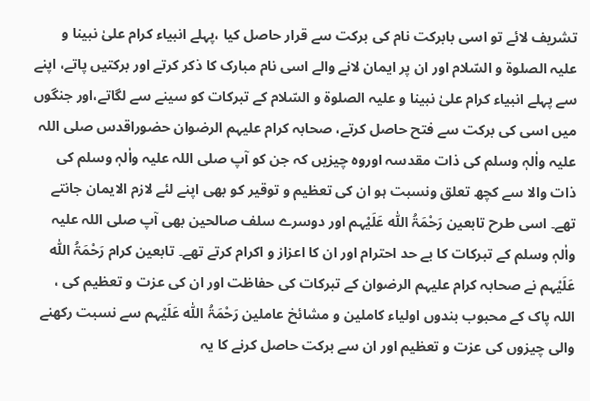تشریف لائے تو اسی بابرکت نام کی برکت سے قرار حاصل کیا ،پہلے انبیاء کرام علیٰ نبینا و علیہ الصلوۃ و السّلام اور ان پر ایمان لانے والے اسی نام مبارک کا ذکر کرتے اور برکتیں پاتے، اپنے سے پہلے انبیاء کرام علیٰ نبینا و علیہ الصلوۃ و السّلام کے تبرکات کو سینے سے لگاتے،اور جنگوں میں اسی کی برکت سے فتح حاصل کرتے، صحابہ کرام علیہم الرضوان حضوراقدس صلی اللہ علیہ واٰلہٖ وسلم کی ذات مقدسہ اوروہ چیزیں کہ جن کو آپ صلی اللہ علیہ واٰلہٖ وسلم کی ذات والا سے کچھ تعلق ونسبت ہو ان کی تعظیم و توقیر کو بھی اپنے لئے لازم الایمان جانتے تھے۔ اسی طرح تابعین رَحْمَۃُ اللّٰہ عَلَیْہم اور دوسرے سلف صالحین بھی آپ صلی اللہ علیہ واٰلہٖ وسلم کے تبرکات کا بے حد احترام اور ان کا اعزاز و اکرام کرتے تھے۔ تابعین کرام رَحْمَۃُ اللّٰہ عَلَیْہم نے صحابہ کرام علیہم الرضوان کے تبرکات کی حفاظت اور ان کی عزت و تعظیم کی ، اللہ پاک کے محبوب بندوں اولیاء کاملین و مشائخ عاملین رَحْمَۃُ اللّٰہ عَلَیْہم سے نسبت رکھنے والی چیزوں کی عزت و تعظیم اور ان سے برکت حاصل کرنے کا یہ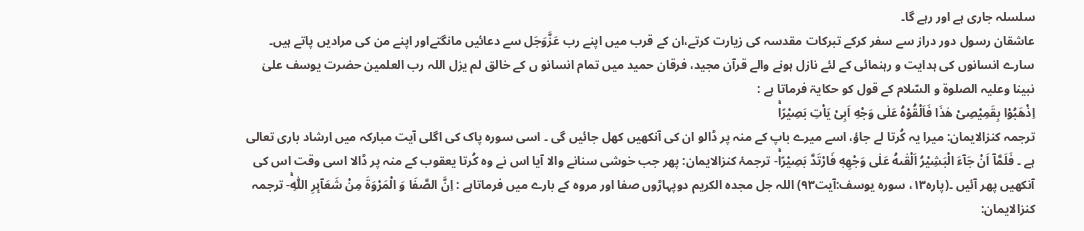سلسلہ جاری ہے اور رہے گا۔
عاشقان رسول دور دراز سے سفر کرکے تبرکات مقدسہ کی زیارت کرتے،ان کے قرب میں اپنے رب عَزَّوَجَل سے دعائیں مانگتےاور اپنے من کی مرادیں پاتے ہیں۔
سارے انسانوں کی ہدایت و رہنمائی کے لئے نازل ہونے والے قرآن مجید، فرقان حمید میں تمام انسانو ں کے خالق لم یزل اللہ رب العلمین حضرت یوسف علیٰ نبینا وعلیہ الصلوۃ و السّلام کے قول کو حکایۃ فرماتا ہے :
اِذْهَبُوْا بِقَمِیْصِیْ هٰذَا فَاَلْقُوْهُ عَلٰى وَجْهِ اَبِیْ یَاْتِ بَصِیْرًاۚ
ترجمہ کنزالایمان: ميرا يہ کُرتا لے جاؤ، اسے ميرے باپ کے منہ پر ڈالو ان کی آنکھيں کھل جائيں گی ۔ اسی سورہ پاک کی اگلی آیت مبارکہ میں ارشاد باری تعالی ہے ۔ فَلَمَّاۤ اَنْ جَآءَ الْبَشِیْرُ اَلْقٰىهُ عَلٰى وَجْهِهٖ فَارْتَدَّ بَصِیْرًاۚ- ترجمۂ کنزالایمان: پھر جب خوشی سنانے والا آیا اس نے وہ کُرتا یعقوب کے منہ پر ڈالا اسی وقت اس کی آنکھیں پھر آئیں ۔(پارہ۱۳، سورہ يوسف:آیت۹۳) اللہ جل مجدہ الکریم دوپہاڑوں صفا اور مروہ کے بارے میں فرماتاہے : اِنَّ الصَّفَا وَ الْمَرْوَةَ مِنْ شَعَآىٕرِ اللّٰهِۚ- ترجمہ کنزالایمان: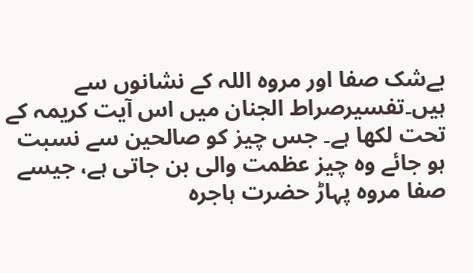بےشک صفا اور مروہ اللہ کے نشانوں سے ہیں۔تفسیرصراط الجنان میں اس آیت کریمہ کے تحت لکھا ہے۔ جس چیز کو صالحین سے نسبت ہو جائے وہ چیز عظمت والی بن جاتی ہے، جیسے صفا مروہ پہاڑ حضرت ہاجرہ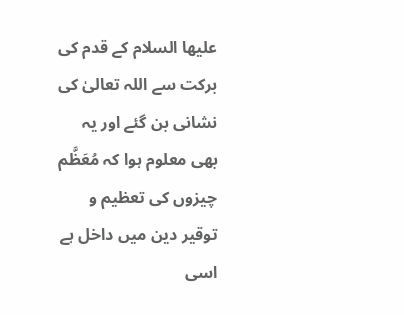علیھا السلام کے قدم کی برکت سے اللہ تعالیٰ کی نشانی بن گئے اور یہ بھی معلوم ہوا کہ مُعَظَّم چیزوں کی تعظیم و توقیر دین میں داخل ہے اسی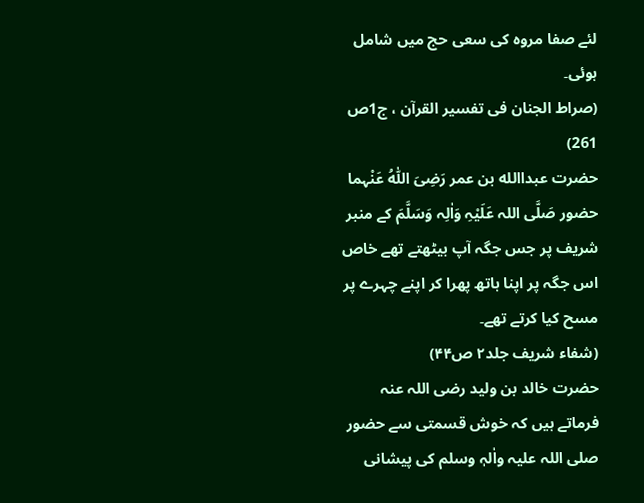لئے صفا مروہ کی سعی حج میں شامل ہوئی۔
(صراط الجنان فی تفسیر القرآن ، ج1ص 261)
حضرت عبداالله بن عمر رَضِیَ اللّٰہُ عَنْہما حضور صَلَّی اللہ عَلَیْہِ وَاٰلِہ وَسَلَّمَ کے منبر شریف پر جس جگہ آپ بیٹھتے تھے خاص اس جگہ پر اپنا ہاتھ پھرا کر اپنے چہرے پر مسح کیا کرتے تھے۔
(شفاء شریف جلد۲ ص۴۴)
حضرت خالد بن ولید رضی اللہ عنہ فرماتے ہیں کہ خوش قسمتی سے حضور صلی اللہ علیہ واٰلہٖ وسلم کی پیشانی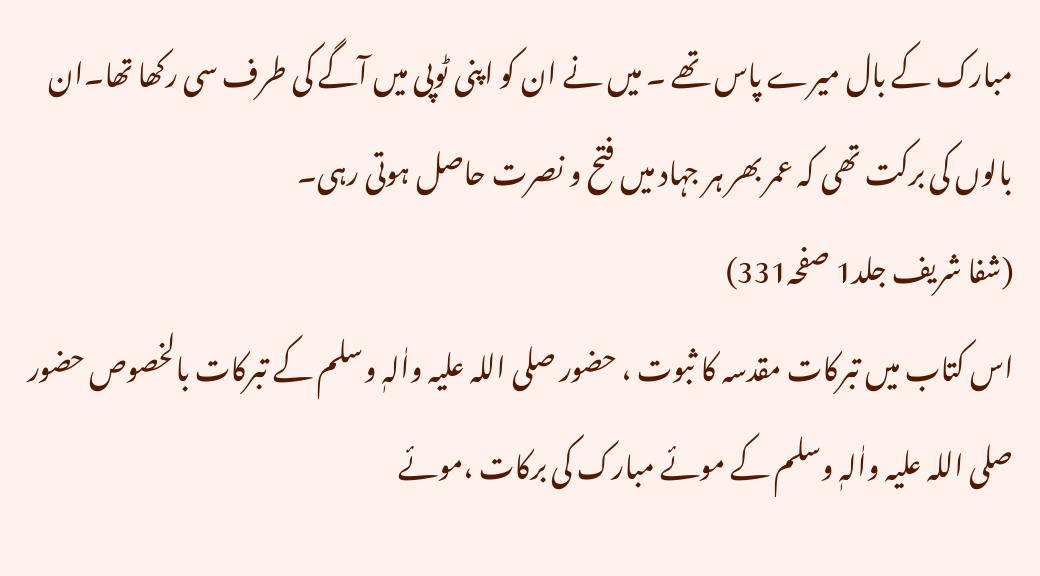مبارک کے بال میرے پاس تھے ۔ میں نے ان کو اپنی ٹوپی میں آگے کی طرف سی رکھا تھا۔ان بالوں کی برکت تھی کہ عمر بھر ہر جہاد میں فتح و نصرت حاصل ہوتی رہی۔
(شفا شریف جلد1 صفحہ331)
اس کتاب میں تبرکات مقدسہ کا ثبوت ، حضور صلی اللہ علیہ واٰلہٖ وسلم کے تبرکات بالخصوص حضور صلی اللہ علیہ واٰلہٖ وسلم کے موئے مبارک کی برکات ،موئے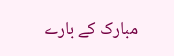مبارک کے بارے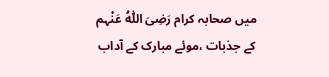میں صحابہ کرام رَضِیَ اللّٰہُ عَنْہم کے جذبات ،موئے مبارک کے آداب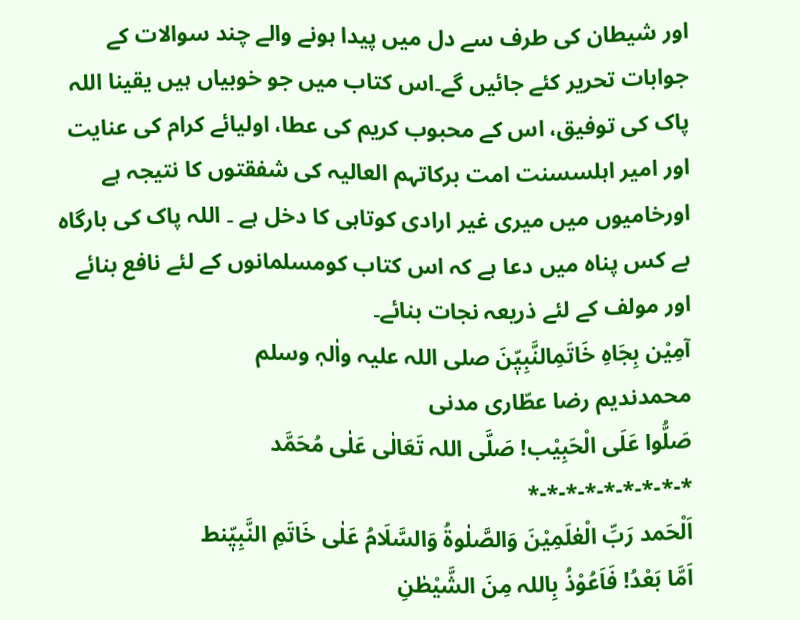اور شیطان کی طرف سے دل میں پیدا ہونے والے چند سوالات کے جوابات تحریر کئے جائیں گے۔اس کتاب میں جو خوبیاں ہیں یقینا اللہ پاک کی توفیق، اس کے محبوب کریم کی عطا، اولیائے کرام کی عنایت اور امیر اہلسسنت امت برکاتہم العالیہ کی شفقتوں کا نتیجہ ہے اورخامیوں میں میری غیر ارادی کوتاہی کا دخل ہے ۔ اللہ پاک کی بارگاہ بے کس پناہ میں دعا ہے کہ اس کتاب کومسلمانوں کے لئے نافع بنائے اور مولف کے لئے ذریعہ نجات بنائے۔
آمِیْن بِجَاہِ خَاتَمِالنَّبِیّٖنَ صلی اللہ علیہ واٰلہٖ وسلم
محمدندیم رضا عطّاری مدنی
صَلُّوا عَلَی الْحَبِیْب! صَلَّی اللہ تَعَالٰی عَلٰی مُحَمَّد
*-*-*-*-*-*-*-*-*
اَلْحَمد رَبِّ الْعٰلَمِیْنَ وَالصَّلٰوۃُ وَالسَّلَامُ عَلٰی خَاتَمِ النَّبِیّٖنط
اَمَّا بَعْدُ! فَاَعُوْذُ بِاللہ مِنَ الشَّیْطٰنِ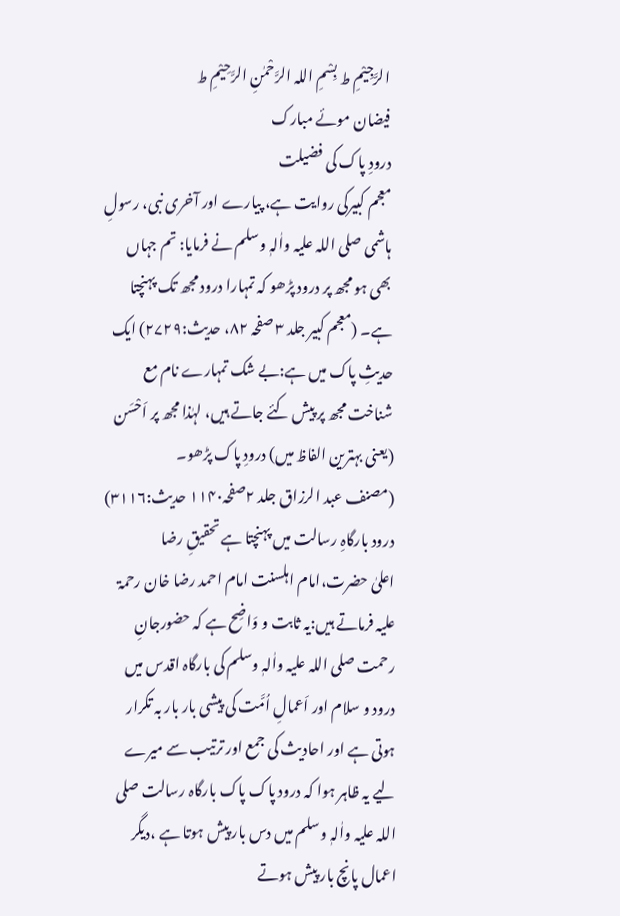الرَّجِیْمِ ط بِسْمِ اللہ الرَّحْمٰنِ الرَّحِیْمِ ط
فیضان موئے مبارک
درودِ پاک کی فضیلت
معجم کبیرکی روایت ہے، پیارے اور آخری نبی، رسولِ ہاشمی صلی اللہ علیہ واٰلہٖ وسلم نے فرمایا: تم جہاں بھی ہو مجھ پر درود پڑھو کہ تمہارا درود مجھ تک پہنچتا ہے۔ (معجم کبیر جلد ۳ صفحہ ۸۲، حدیث:۲۷۲۹) ایک حدیثِ پاک میں ہے:بے شک تمہارے نام مع شناخت مجھ پر پیش کئے جاتے ہیں، لہٰذا مجھ پر اَحْسَن (یعنی بہترین الفاظ میں) درودِ پاک پڑھو۔
(مصنف عبد الرزاق جلد ۲صفحہ۱۱۴۰ حدیث:۳۱۱۶)
درود بارگاہِ رسالت میں پہنچتا ہے تحقیقِ رضا
اعلیٰ حضرت،امام اہلسنت امام احمد رضا خان رحمۃ علیہ فرماتے ہیں:یہ ثابت و وَاضِح ہے کہ حضورجانِ رحمت صلی اللہ علیہ واٰلہٖ وسلم کی بارگاہ اقدس میں درود و سلام اور اَعمالِ اُمَّت کی پیشی بار بار بہ تکرار ہوتی ہے اور احادیث کی جمع اور ترتیب سے میرے لیے یہ ظاہر ہوا کہ درود پاک پاک بارگاہ رسالت صلی اللہ علیہ واٰلہٖ وسلم میں دس بار پیش ہوتا ہے ،دیگر اعمال پانچ بار پیش ہوتے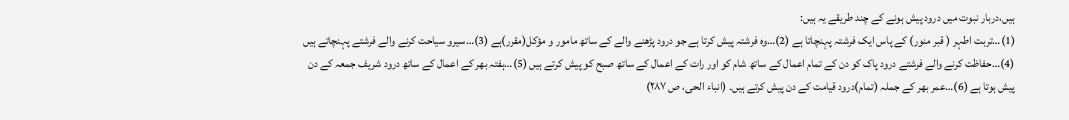ہیں،دربار نبوت میں درود پیش ہونے کے چند طریقے یہ ہیں:
(1)…تربت اطہر ( قبر منور) کے پاس ایک فرشتہ پہنچاتا ہے (2)…وہ فرشتہ پیش کرتا ہے جو درود پڑھنے والے کے ساتھ مامور و مؤکل(مقرر)ہے (3)…سیرو سیاحت کرنے والے فرشتے پہنچاتے ہیں (4)…حفاظت کرنے والے فرشتے درود پاک کو دن کے تمام اعمال کے ساتھ شام کو اور رات کے اعمال کے ساتھ صبح کو پیش کرتے ہیں (5)…ہفتہ بھر کے اعمال کے ساتھ درود شریف جمعہ کے دن پیش ہوتا ہے (6)…عمر بھر کے جملہ (تمام)درود قیامت کے دن پیش کرتے ہیں۔ (انباء الحی، ص ۲۸۷)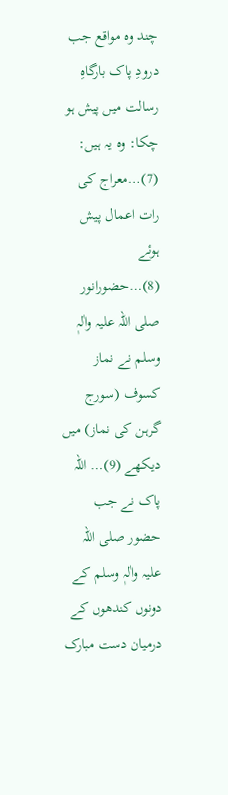چند وہ مواقع جب درودِ پاک بارگاہِ رسالت میں پیش ہو چکا: وہ یہ ہیں: (7)…معراج کی رات اعمال پیش ہوئے (8)…حضورانور صلی اللہ علیہ واٰلہٖ وسلم نے نماز کسوف (سورج گرہن کی نماز) میں دیکھے (9)… اللہ پاک نے جب حضور صلی اللہ علیہ واٰلہٖ وسلم کے دونوں کندھوں کے درمیان دست مبارک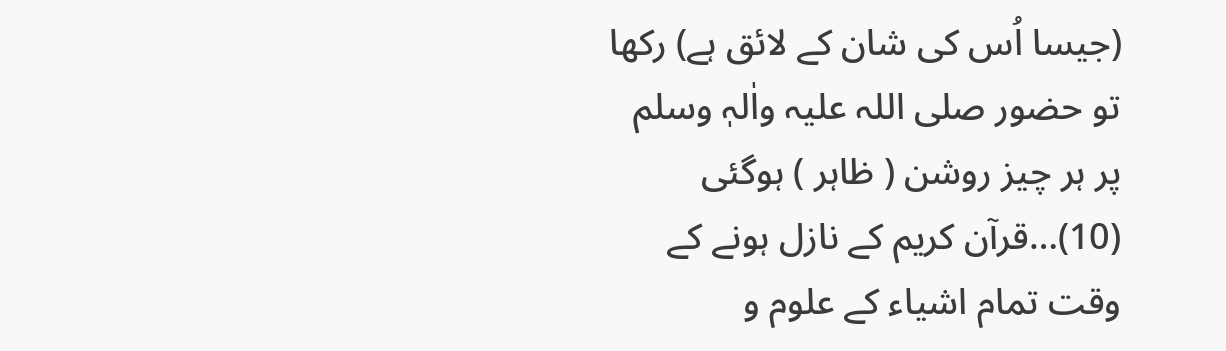(جیسا اُس کی شان کے لائق ہے) رکھا تو حضور صلی اللہ علیہ واٰلہٖ وسلم پر ہر چیز روشن ( ظاہر ) ہوگئی (10)…قرآن کریم کے نازل ہونے کے وقت تمام اشیاء کے علوم و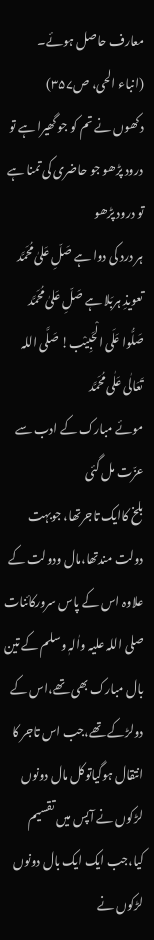معارف حاصل ہوئے۔
(انباء الحی، ص۳۵۷)
دکھوں نے تم کو جو گھیرا ہے تو درود پڑھو جو حاضری کی تمنا ہے تو درود پڑھو
ہر درد کی دوا ہے صَلِّ عَلیٰ مُحَمَّد تعویذِ ہربَلا ہے صَلِّ عَلیٰ مُحَمَّد
صَلُّوا عَلَی الْحَبِیْب! صَلَّی اللہ تَعَالٰی عَلٰی مُحَمَّد
موئے مبارک کے ادب سے عزّت مل گئی
بلخ کاایک تاجرتھا، جوبہت دولت مندتھا،مال ودولت کے علاوہ اس کے پاس سرورکائنات صلی اللہ علیہ واٰلہٖ وسلم کے تین بال مبارک بھی تھے،اس کے دولڑکے تھے،جب اس تاجر کا انتقال ہوگیاتوکل مال دونوں لڑکوں نے آپس میں تقسیم کیا،جب ایک ایک بال دونوں لڑکوں نے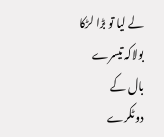لے لیا تو بڑا لڑکا بولاکہ تیسرے بال کے دوٹکرے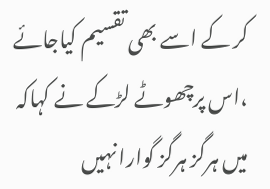کر کے اسے بھی تقسیم کیاجائے ،اس پرچھوٹے لڑکے نے کہاکہ میں ہرگز ہرگز گوارا نہیں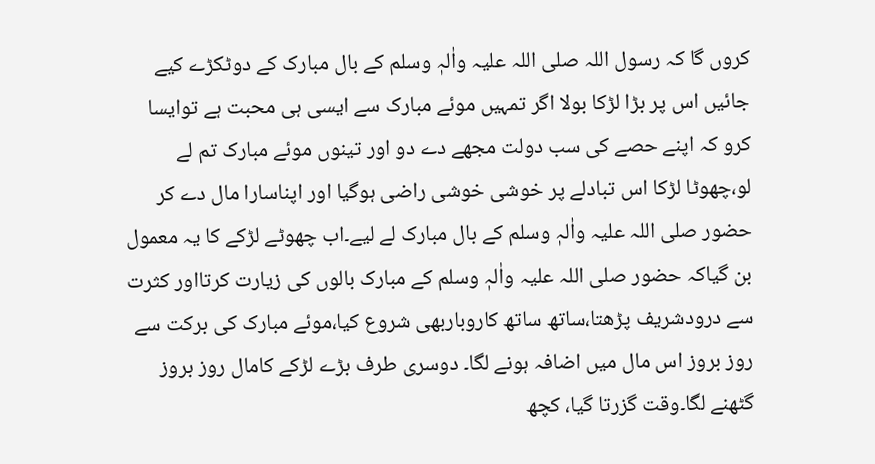کروں گا کہ رسول اللہ صلی اللہ علیہ واٰلہٖ وسلم کے بال مبارک کے دوٹکڑے کیے جائیں اس پر بڑا لڑکا بولا اگر تمہیں موئے مبارک سے ایسی ہی محبت ہے توایسا کرو کہ اپنے حصے کی سب دولت مجھے دے دو اور تینوں موئے مبارک تم لے لو،چھوٹا لڑکا اس تبادلے پر خوشی خوشی راضی ہوگیا اور اپناسارا مال دے کر حضور صلی اللہ علیہ واٰلہٖ وسلم کے بال مبارک لے لیے۔اب چھوٹے لڑکے کا یہ معمول بن گیاکہ حضور صلی اللہ علیہ واٰلہٖ وسلم کے مبارک بالوں کی زیارت کرتااور کثرت سے درودشریف پڑھتا،ساتھ ساتھ کاروباربھی شروع کیا،موئے مبارک کی برکت سے روز بروز اس مال میں اضافہ ہونے لگا۔ دوسری طرف بڑے لڑکے کامال روز بروز گٹھنے لگا۔وقت گزرتا گیا، کچھ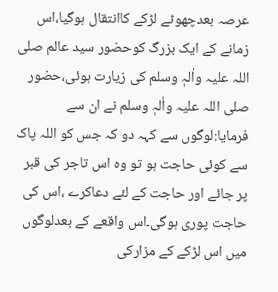عرصہ بعدچھوٹے لڑکے کاانتقال ہوگیا،اس زمانے کے ایک بزرگ کوحضور سید عالم صلی اللہ علیہ واٰلہٖ وسلم کی زیارت ہوئی،حضور صلی اللہ علیہ واٰلہٖ وسلم نے ان سے فرمایا:لوگوں سے کہہ دو کہ جس کو اللہ پاک سے کوئی حاجت ہو تو وہ اس تاجر کی قبر پر جائے اور حاجت کے لئے دعاکرے ،اس کی حاجت پوری ہوگی۔اس واقعے کے بعدلوگوں میں اس لڑکے کے مزارکی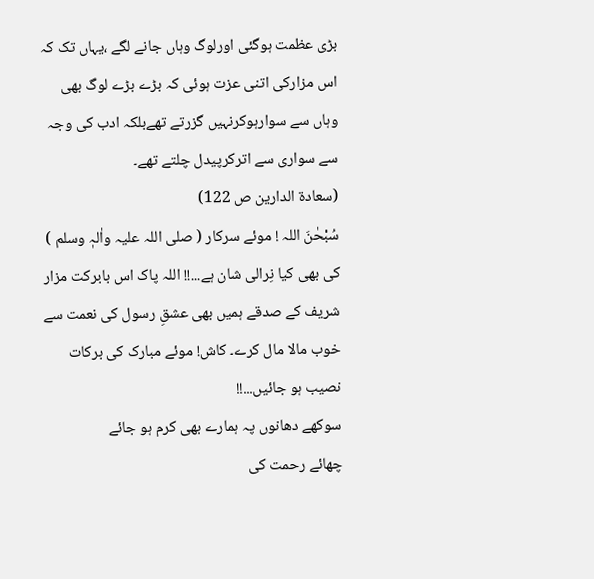بڑی عظمت ہوگئی اورلوگ وہاں جانے لگے ،یہاں تک کہ اس مزارکی اتنی عزت ہوئی کہ بڑے بڑے لوگ بھی وہاں سے سوارہوکرنہیں گزرتے تھےبلکہ ادب کی وجہ سے سواری سے اترکرپیدل چلتے تھے۔
(سعادة الدارین ص 122)
سُبْحٰنَ اللہ ! موئے سرکار ( صلی اللہ علیہ واٰلہٖ وسلم ) کی بھی کیا نِرالی شان ہے...!! اللہ پاک اس بابرکت مزار شریف کے صدقے ہمیں بھی عشقِ رسول کی نعمت سے خوب مالا مال کرے۔ کاش! موئے مبارک کی برکات نصیب ہو جائیں...!!
سوکھے دھانوں پہ ہمارے بھی کرم ہو جائے
چھائے رحمت کی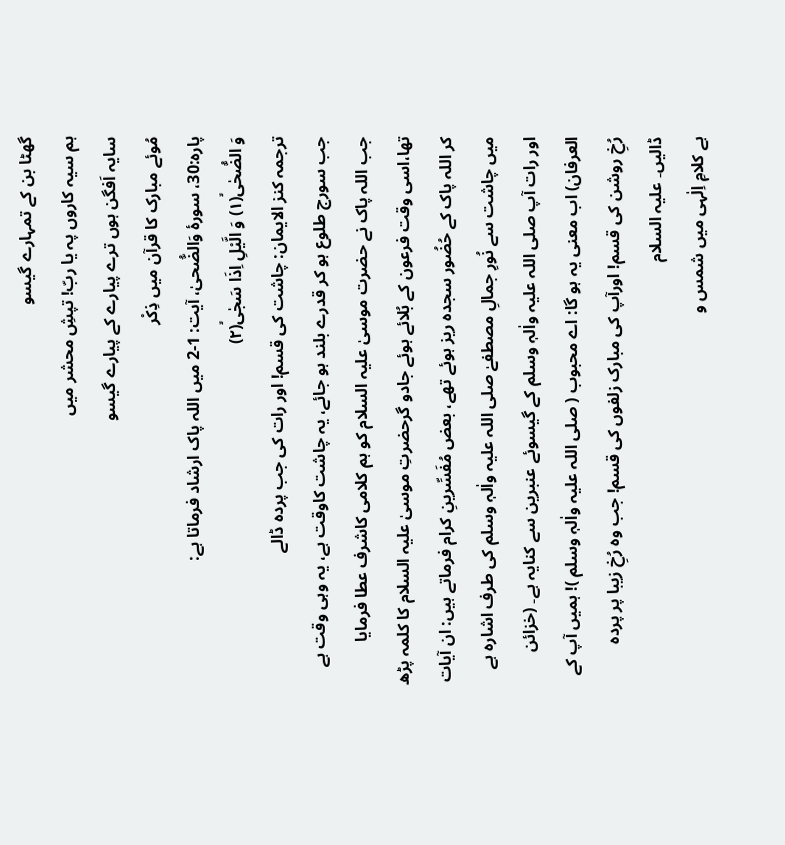گھٹا بن کے تمہارے گیسو
ہم سیہ کاروں پہ یا ربّ! تپشِ محشر میں
سایہ اَفگن ہوں ترے پیارے کے پیارے گیسو
مُوئے مبارک کا قرآن میں ذِکْر
پارہ:30، سورۂ وَالضُّحیٰ، آیت: 1-2 میں اللہ پاک ارشاد فرماتا ہے:
وَ الضُّحٰىۙ(۱) وَ الَّیْلِ اِذَا سَجٰىۙ(۲)
ترجمہ کنز الایمان: چاشت کی قسم! اور رات کی جب پردہ ڈالے
جب سورج طلوع ہو کر قدرے بلند ہو جائے، یہ چاشت کاوقت ہے، یہ وہی وقت ہے جب اللہ پاک نے حضرت موسیٰ علیہ السلام کو ہم کلامی کاشرف عطا فرمایا تھا،اسی وقت فرعون کے بُلائے ہوئے جادو گرحضرتِ موسیٰ علیہ السلام کا کلمہ پڑھ کر اللہ پاک کے حُضُور سجدہ ریز ہوئے تھے، بعض مُفَسِّرینِ کرام فرماتے ہیں: ان آیات میں چاشت سے نُورِ جمالِ مصطفےٰ صلی اللہ علیہ واٰلہٖ وسلم کی طرف اشارہ ہے اور رات آپ صلی اللہ علیہ واٰلہٖ وسلم کے گیسوئے عنبرین سے کنایہ ہے۔ (خزائن العرفان) اب معنی یہ ہو گا: اے محبوب ( صلی اللہ علیہ واٰلہٖ وسلم )! ہمیں آپ کے رُخِ روشن کی قسم! اورآپ کی مبارک زلفوں کی قسم! جب وہ رُخِ زیبا پر پردہ ڈالیں۔ علیہ السلام
ہے کلامِ اِلٰہی میں شمس و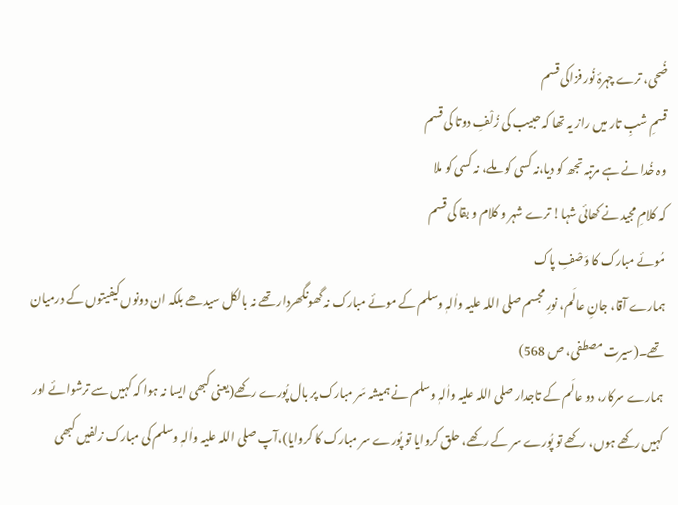ضُحی، ترے چہرۂ نُور فزاکی قسم
قسمِ شبِ تار میں راز یہ تھا کہ حبیب کی زُلْفِ دوتا کی قسم
وہ خُدا نے ہے مرتبہ تجھ کو دیا،نہ کسی کو ملے، نہ کسی کو ملا
کہ کلامِ مجید نے کھائی شہا! ترے شہر و کلام و بقا کی قسم
مُوئے مبارک کا وَصْفِ پاک
ہمارے آقا، جانِ عالَم، نورِ مجسم صلی اللہ علیہ واٰلہٖ وسلم کے موئے مبارک نہ گھونگھردار تھے نہ بالکل سیدھے بلکہ ان دونوں کیفیتوں کے درمیان تھے۔(سیرت مصطفی، ص 568)
ہمارے سرکار، دو عالَم کے تاجدار صلی اللہ علیہ واٰلہٖ وسلم نے ہمیشہ سَر مبارک پر بال پُورے رکھے(یعنی کبھی ایسا نہ ہوا کہ کہیں سے ترشوائے اور کہیں رکھے ہوں، رکھے تو پُورے سر کے رکھے، حلق کروایا تو پُورے سر مبارک کا کروایا)،آپ صلی اللہ علیہ واٰلہٖ وسلم کی مبارک زلفیں کبھی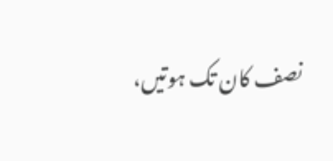نصف کان تک ہوتیں،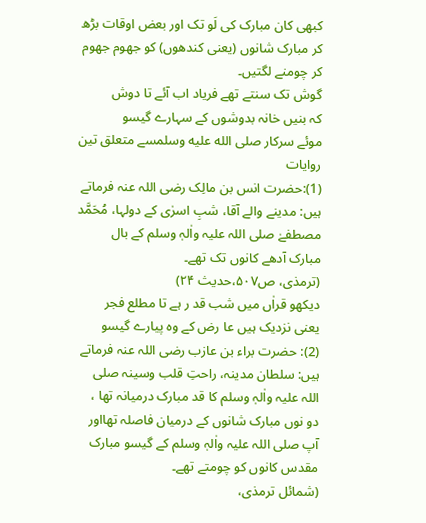کبھی کان مبارک کی لَو تک اور بعض اوقات بڑھ کر مبارک شانوں (یعنی کندھوں) کو جھوم جھوم کر چومنے لگتیں۔
گوش تک سنتے تھے فریاد اب آئے تا دوش
کہ بنیں خانہ بدوشوں کے سہارے گیسو
موئے سرکار صلى الله عليه وسلمسے متعلق تین روایات
(1):حضرت انس بن مالِک رضی اللہ عنہ فرماتے ہیں: مدینے والے آقا، شبِ اسرٰی کے دولہا، مُحَمَّد مصطفےٰ صلی اللہ علیہ واٰلہٖ وسلم کے بال مبارک آدھے کانوں تک تھے۔
(ترمذی، ص۵۰۷،حدیث ۲۴)
دیکھو قراٰں میں شب قد ر ہے تا مطلع فجر
یعنی نزدیک ہیں عا رض کے وہ پیارے گیسو
(2): حضرت براء بن عازب رضی اللہ عنہ فرماتے ہیں: سلطان مدینہ، راحتِ قلب وسینہ صلی اللہ علیہ واٰلہٖ وسلم کا قد مبارک درمیانہ تھا ، دو نوں مبارک شانوں کے درمیان فاصلہ تھااور آپ صلی اللہ علیہ واٰلہٖ وسلم کے گیسو مبارک مقدس کانوں کو چومتے تھے۔
(شمائل ترمذی،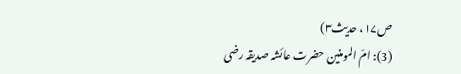ص۱۷، حدیث۳)
(3): امّ المومنین حضرت عائشہ صدیقہ رضی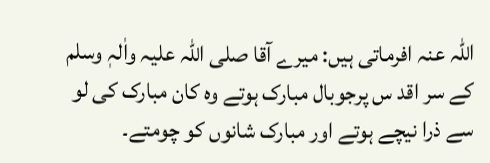اللہ عنہ افرماتی ہیں: میرے آقا صلی اللہ علیہ واٰلہٖ وسلم کے سر اقد س پرجوبال مبارک ہوتے وہ کان مبارک کی لو سے ذرا نیچے ہوتے اور مبارک شانوں کو چومتے۔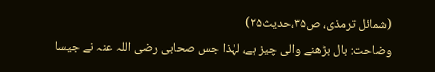(شمائل ترمذی، ص۳۵،حدیث۲۵)
وضاحت: بال بڑھنے والی چیز ہے، لہٰذا جس صحابی رضی اللہ عنہ نے جیسا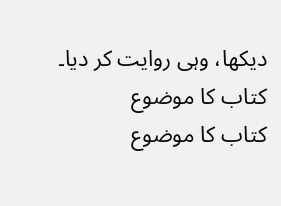دیکھا، وہی روایت کر دیا۔
کتاب کا موضوع
کتاب کا موضوع